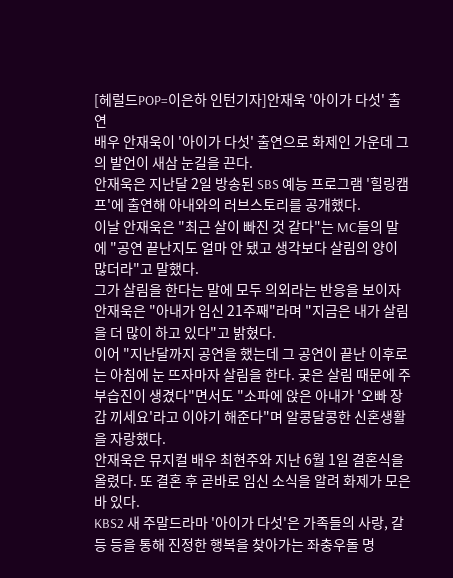[헤럴드POP=이은하 인턴기자]안재욱 '아이가 다섯' 출연
배우 안재욱이 '아이가 다섯' 출연으로 화제인 가운데 그의 발언이 새삼 눈길을 끈다.
안재욱은 지난달 2일 방송된 SBS 예능 프로그램 '힐링캠프'에 출연해 아내와의 러브스토리를 공개했다.
이날 안재욱은 "최근 살이 빠진 것 같다"는 MC들의 말에 "공연 끝난지도 얼마 안 됐고 생각보다 살림의 양이 많더라"고 말했다.
그가 살림을 한다는 말에 모두 의외라는 반응을 보이자 안재욱은 "아내가 임신 21주째"라며 "지금은 내가 살림을 더 많이 하고 있다"고 밝혔다.
이어 "지난달까지 공연을 했는데 그 공연이 끝난 이후로는 아침에 눈 뜨자마자 살림을 한다. 궂은 살림 때문에 주부습진이 생겼다"면서도 "소파에 앉은 아내가 '오빠 장갑 끼세요'라고 이야기 해준다"며 알콩달콩한 신혼생활을 자랑했다.
안재욱은 뮤지컬 배우 최현주와 지난 6월 1일 결혼식을 올렸다. 또 결혼 후 곧바로 임신 소식을 알려 화제가 모은 바 있다.
KBS2 새 주말드라마 '아이가 다섯'은 가족들의 사랑, 갈등 등을 통해 진정한 행복을 찾아가는 좌충우돌 명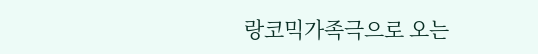랑코믹가족극으로 오는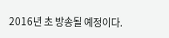2016년 초 방송될 예정이다.